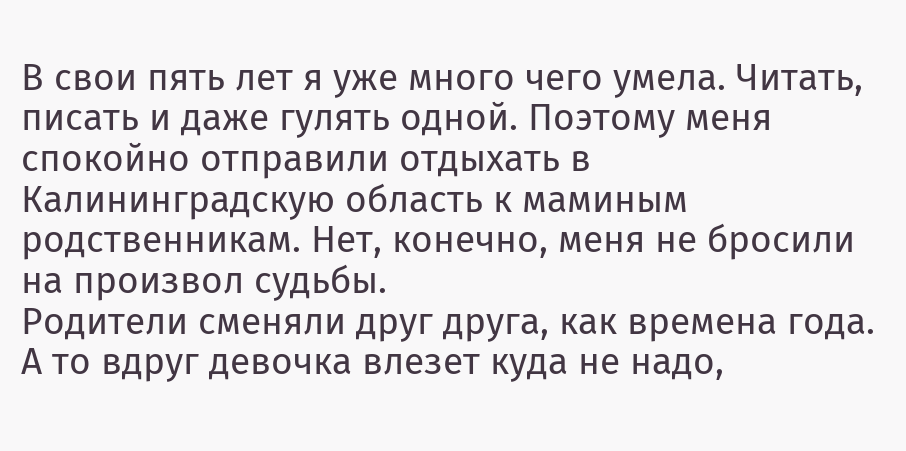В свои пять лет я уже много чего умела. Читать, писать и даже гулять одной. Поэтому меня спокойно отправили отдыхать в Калининградскую область к маминым родственникам. Нет, конечно, меня не бросили на произвол судьбы.
Родители сменяли друг друга, как времена года. А то вдруг девочка влезет куда не надо,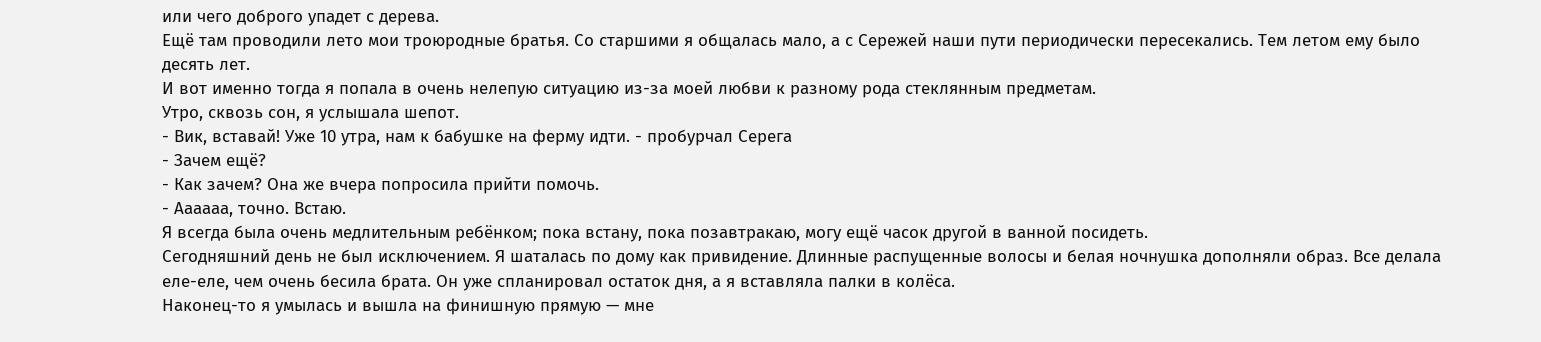или чего доброго упадет с дерева.
Ещё там проводили лето мои троюродные братья. Со старшими я общалась мало, а с Сережей наши пути периодически пересекались. Тем летом ему было десять лет.
И вот именно тогда я попала в очень нелепую ситуацию из-за моей любви к разному рода стеклянным предметам.
Утро, сквозь сон, я услышала шепот.
- Вик, вставай! Уже 10 утра, нам к бабушке на ферму идти. - пробурчал Серега
- Зачем ещё?
- Как зачем? Она же вчера попросила прийти помочь.
- Аааааа, точно. Встаю.
Я всегда была очень медлительным ребёнком; пока встану, пока позавтракаю, могу ещё часок другой в ванной посидеть.
Сегодняшний день не был исключением. Я шаталась по дому как привидение. Длинные распущенные волосы и белая ночнушка дополняли образ. Все делала еле-еле, чем очень бесила брата. Он уже спланировал остаток дня, а я вставляла палки в колёса.
Наконец-то я умылась и вышла на финишную прямую — мне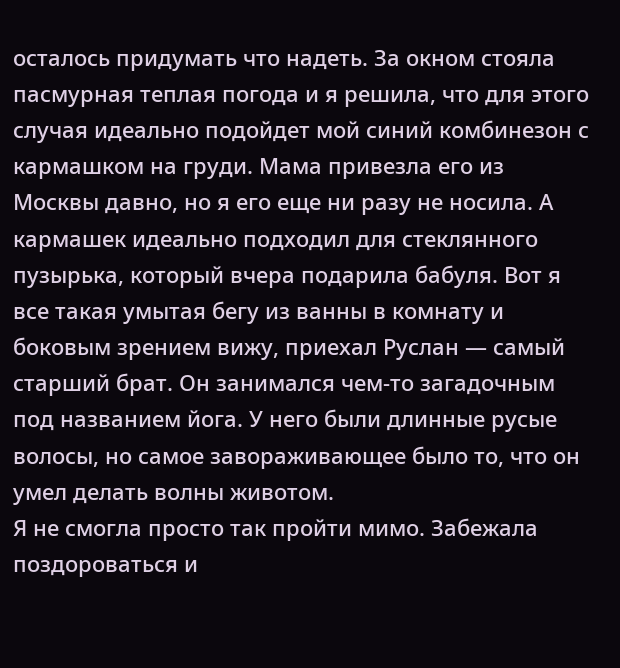осталось придумать что надеть. За окном стояла пасмурная теплая погода и я решила, что для этого случая идеально подойдет мой синий комбинезон с кармашком на груди. Мама привезла его из Москвы давно, но я его еще ни разу не носила. А кармашек идеально подходил для стеклянного пузырька, который вчера подарила бабуля. Вот я все такая умытая бегу из ванны в комнату и боковым зрением вижу, приехал Руслан — самый старший брат. Он занимался чем-то загадочным под названием йога. У него были длинные русые волосы, но самое завораживающее было то, что он умел делать волны животом.
Я не смогла просто так пройти мимо. Забежала поздороваться и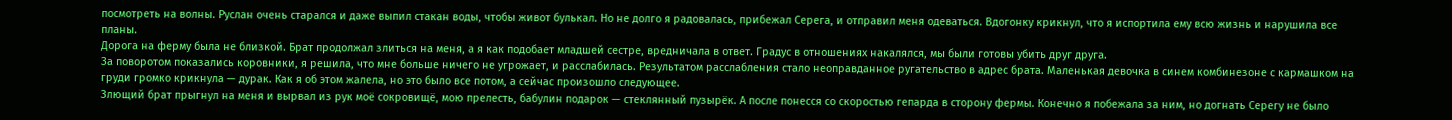посмотреть на волны. Руслан очень старался и даже выпил стакан воды, чтобы живот булькал. Но не долго я радовалась, прибежал Серега, и отправил меня одеваться. Вдогонку крикнул, что я испортила ему всю жизнь и нарушила все планы.
Дорога на ферму была не близкой. Брат продолжал злиться на меня, а я как подобает младшей сестре, вредничала в ответ. Градус в отношениях накалялся, мы были готовы убить друг друга.
За поворотом показались коровники, я решила, что мне больше ничего не угрожает, и расслабилась. Результатом расслабления стало неоправданное ругательство в адрес брата. Маленькая девочка в синем комбинезоне с кармашком на груди громко крикнула — дурак. Как я об этом жалела, но это было все потом, а сейчас произошло следующее.
Злющий брат прыгнул на меня и вырвал из рук моё сокровищё, мою прелесть, бабулин подарок — стеклянный пузырёк. А после понесся со скоростью гепарда в сторону фермы. Конечно я побежала за ним, но догнать Серегу не было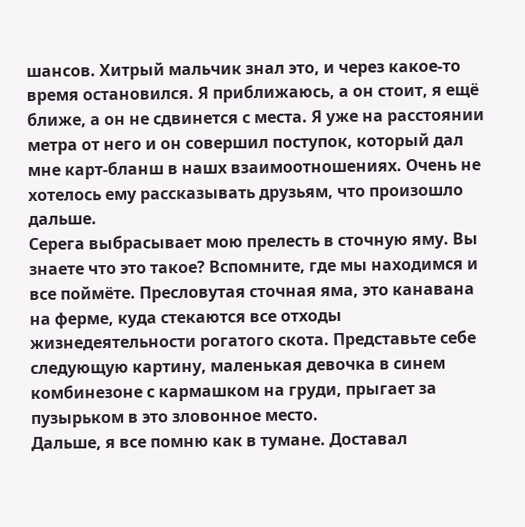шансов. Хитрый мальчик знал это, и через какое-то время остановился. Я приближаюсь, а он стоит, я ещё ближе, а он не сдвинется с места. Я уже на расстоянии метра от него и он совершил поступок, который дал мне карт-бланш в нашх взаимоотношениях. Очень не хотелось ему рассказывать друзьям, что произошло дальше.
Серега выбрасывает мою прелесть в сточную яму. Вы знаете что это такое? Вспомните, где мы находимся и все поймёте. Пресловутая сточная яма, это канавана на ферме, куда стекаются все отходы жизнедеятельности рогатого скота. Представьте себе следующую картину, маленькая девочка в синем комбинезоне с кармашком на груди, прыгает за пузырьком в это зловонное место.
Дальше, я все помню как в тумане. Доставал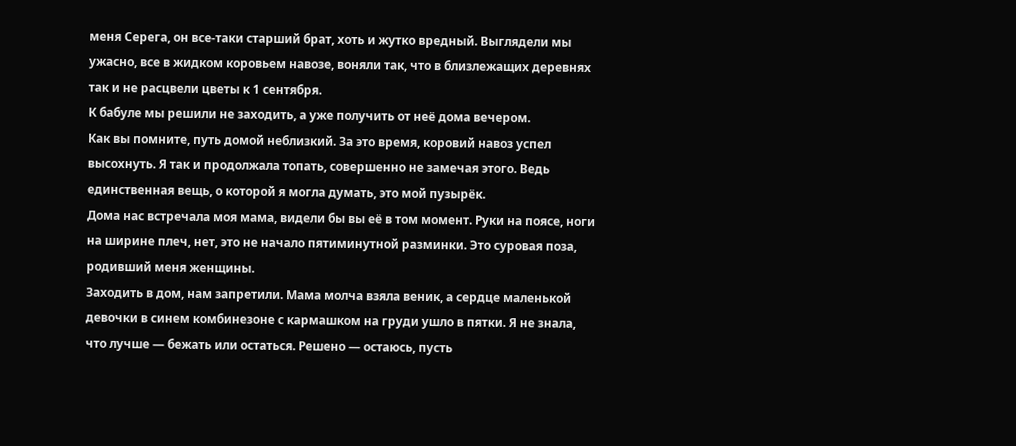меня Серега, он все-таки старший брат, хоть и жутко вредный. Выглядели мы ужасно, все в жидком коровьем навозе, воняли так, что в близлежащих деревнях так и не расцвели цветы к 1 сентября.
К бабуле мы решили не заходить, а уже получить от неё дома вечером.
Как вы помните, путь домой неблизкий. За это время, коровий навоз успел высохнуть. Я так и продолжала топать, совершенно не замечая этого. Ведь единственная вещь, о которой я могла думать, это мой пузырёк.
Дома нас встречала моя мама, видели бы вы её в том момент. Руки на поясе, ноги на ширине плеч, нет, это не начало пятиминутной разминки. Это суровая поза, родивший меня женщины.
Заходить в дом, нам запретили. Мама молча взяла веник, а сердце маленькой девочки в синем комбинезоне с кармашком на груди ушло в пятки. Я не знала, что лучше — бежать или остаться. Решено — остаюсь, пусть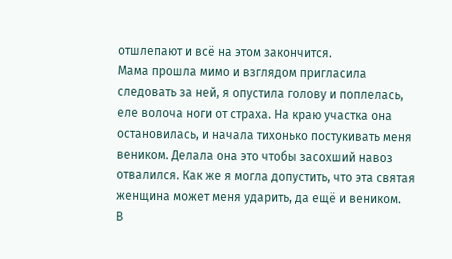отшлепают и всё на этом закончится.
Мама прошла мимо и взглядом пригласила следовать за ней, я опустила голову и поплелась, еле волоча ноги от страха. На краю участка она остановилась, и начала тихонько постукивать меня веником. Делала она это чтобы засохший навоз отвалился. Как же я могла допустить, что эта святая женщина может меня ударить, да ещё и веником.
В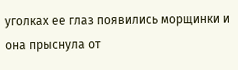уголках ее глаз появились морщинки и она прыснула от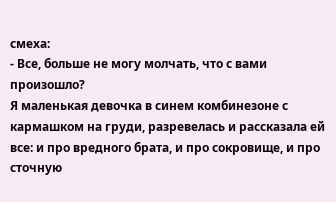смеха:
- Все, больше не могу молчать, что с вами произошло?
Я маленькая девочка в синем комбинезоне с кармашком на груди, разревелась и рассказала ей все: и про вредного брата, и про сокровище, и про сточную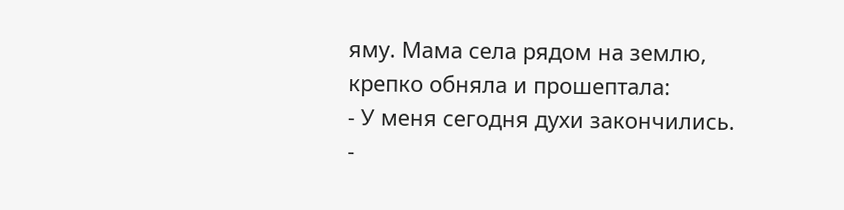яму. Мама села рядом на землю, крепко обняла и прошептала:
- У меня сегодня духи закончились.
-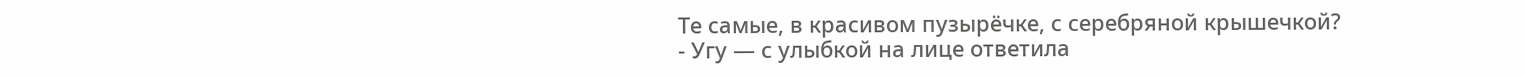Те самые, в красивом пузырёчке, с серебряной крышечкой?
- Угу — с улыбкой на лице ответила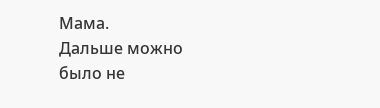Мама.
Дальше можно было не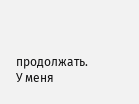продолжать. У меня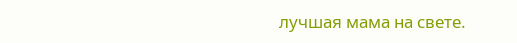лучшая мама на свете.